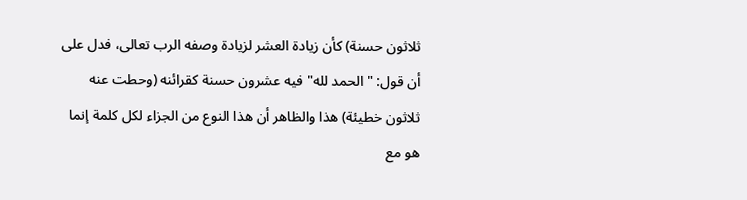ثلاثون حسنة) كأن زيادة العشر لزيادة وصفه الرب تعالى، فدل على أن قول: "الحمد لله" فيه عشرون حسنة كقرائنه (وحطت عنه ثلاثون خطيئة) هذا والظاهر أن هذا النوع من الجزاء لكل كلمة إنما هو مع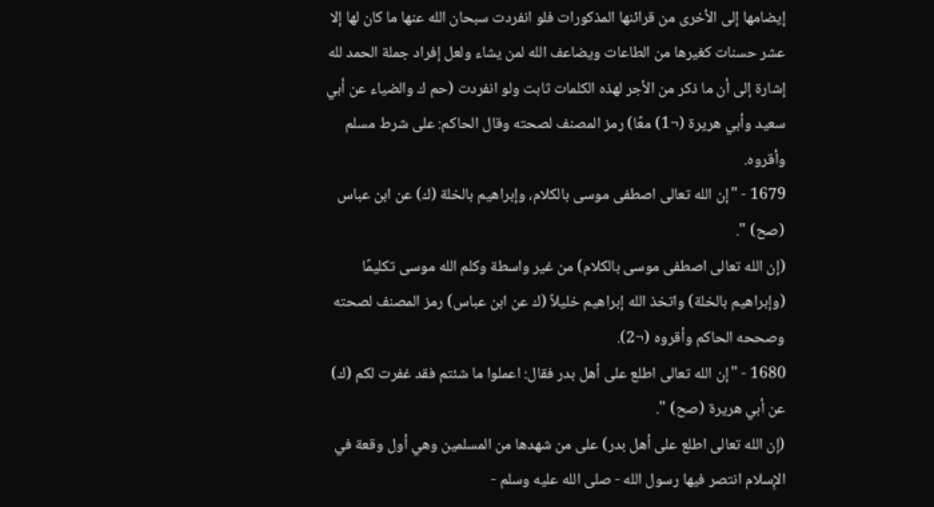إيضامها إلى الأخرى من قرائنها المذكورات فلو انفردت سبحان الله عنها ما كان لها إلا عشر حسنات كغيرها من الطاعات ويضاعف الله لمن يشاء ولعل إفراد جملة الحمد لله إشارة إلى أن ما ذكر من الأجر لهذه الكلمات ثابت ولو انفردت (حم ك والضياء عن أبي سعيد وأبي هريرة (¬1) معًا) رمز المصنف لصحته وقال الحاكم: على شرط مسلم وأقروه.
1679 - "إن الله تعالى اصطفى موسى بالكلام، وإبراهيم بالخلة (ك) عن ابن عباس (صح) ".
(إن الله تعالى اصطفى موسى بالكلام) من غير واسطة وكلم الله موسى تكليمًا (وإبراهيم بالخلة) واتخذ الله إبراهيم خليلاً (ك عن ابن عباس) رمز المصنف لصحته وصححه الحاكم وأقروه (¬2).
1680 - "إن الله تعالى اطلع على أهل بدر فقال: اعملوا ما شئتم فقد غفرت لكم (ك) عن أبي هريرة (صح) ".
(إن الله تعالى اطلع على أهل بدر) على من شهدها من المسلمين وهي أول وقعة في الإِسلام انتصر فيها رسول الله - صلى الله عليه وسلم -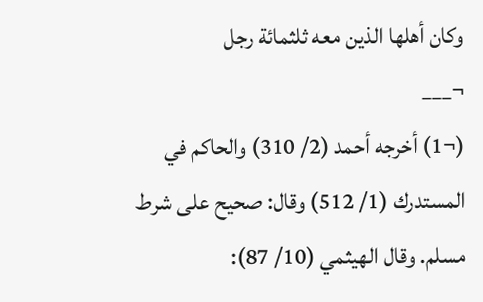وكان أهلها الذين معه ثلثمائة رجل
¬___
(¬1) أخرجه أحمد (2/ 310) والحاكم في المستدرك (1/ 512) وقال: صحيح على شرط مسلم. وقال الهيثمي (10/ 87):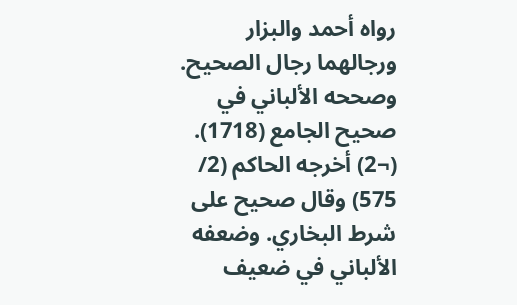رواه أحمد والبزار ورجالهما رجال الصحيح. وصححه الألباني في صحيح الجامع (1718).
(¬2) أخرجه الحاكم (2/ 575) وقال صحيح على شرط البخاري. وضعفه الألباني في ضعيف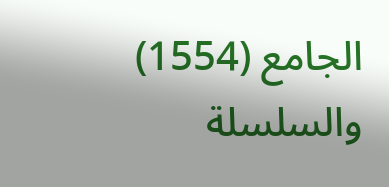الجامع (1554) والسلسلة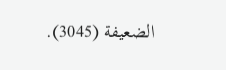الضعيفة (3045).